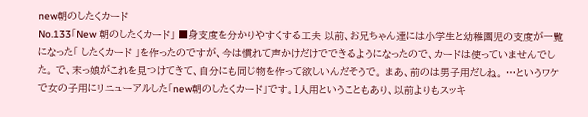new朝のしたくカード
No.133「New 朝のしたくカード」 ■身支度を分かりやすくする工夫 以前、お兄ちゃん達には小学生と幼稚園児の支度が一覧になった「 したくカード 」を作ったのですが、今は慣れて声かけだけでできるようになったので、カードは使っていませんでした。 で、末っ娘がこれを見つけてきて、自分にも同じ物を作って欲しいんだそうで。 まあ、前のは男子用だしね。 …というワケで女の子用にリニューアルした「new朝のしたくカード」です。1人用ということもあり、以前よりもスッキ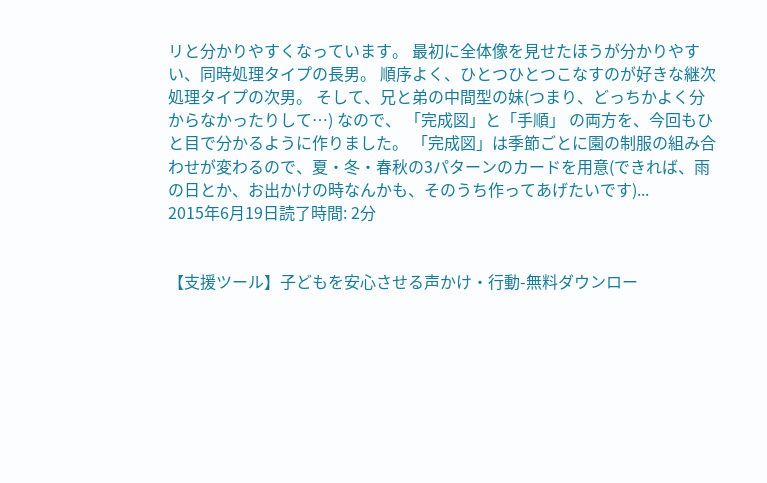リと分かりやすくなっています。 最初に全体像を見せたほうが分かりやすい、同時処理タイプの長男。 順序よく、ひとつひとつこなすのが好きな継次処理タイプの次男。 そして、兄と弟の中間型の妹(つまり、どっちかよく分からなかったりして…) なので、 「完成図」と「手順」 の両方を、今回もひと目で分かるように作りました。 「完成図」は季節ごとに園の制服の組み合わせが変わるので、夏・冬・春秋の3パターンのカードを用意(できれば、雨の日とか、お出かけの時なんかも、そのうち作ってあげたいです)...
2015年6月19日読了時間: 2分


【支援ツール】子どもを安心させる声かけ・行動-無料ダウンロー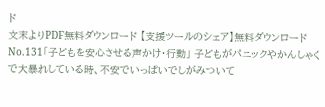ド
文末よりPDF無料ダウンロード 【支援ツールのシェア】無料ダウンロード No.131「子どもを安心させる声かけ・行動」 子どもがパニックやかんしゃくで大暴れしている時、不安でいっぱいでしがみついて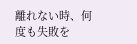離れない時、何度も失敗を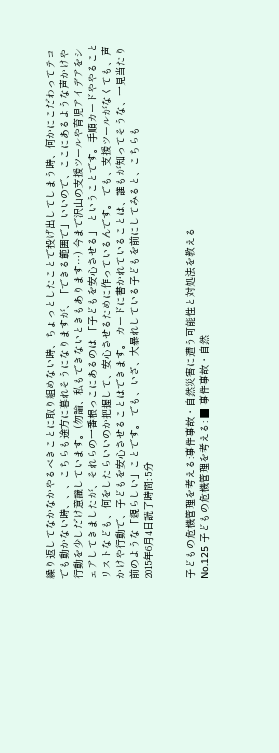繰り返してなかなかやるべきことに取り組めない時、ちょっとしたことで投げ出してしまう時、何かにこだわってテコでも動かない時、、、こちらも途方に暮れそうになりますが、「できる範囲で」いいので、ここにあるような声かけや行動を少しだけ意識しています。(勿論、私もできないときもあります…) 今まで沢山の支援ツールや育児アイデアをシェアしてきましたが、それらの一番根っこにあるのは 「子どもを安心させる」 ということです。手順カードややることリストなども、何をしたらいいのか把握して、安心させるために作っているんです。 でも、支援ツールがなくても、声かけや行動で、子どもを安心させることはできます。 カードに書かれていることは、誰もが知ってそうな、一見当たり前のような「親らしい」ことです。 でも、いざ、大暴れしている子どもを前にしてみると、こちらも
2015年6月4日読了時間: 5分


子どもの危機管理を考える:事件事故・自然災害に遭う可能性と対処法を教える
No.125 子どもの危機管理を考える: ■ 事件事故・自然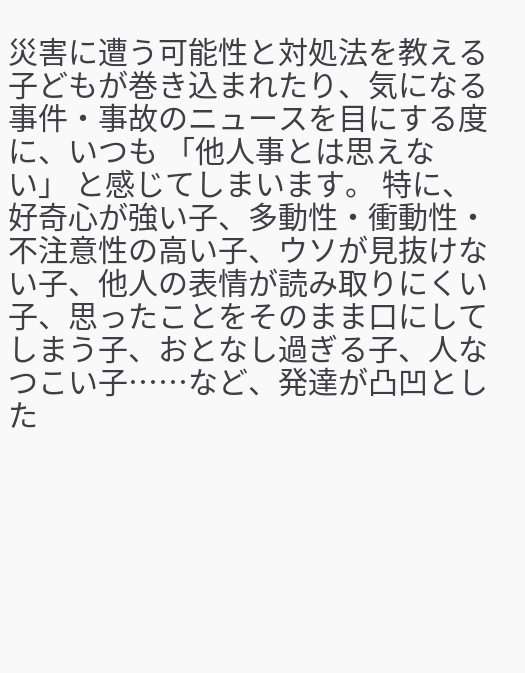災害に遭う可能性と対処法を教える 子どもが巻き込まれたり、気になる事件・事故のニュースを目にする度に、いつも 「他人事とは思えない」 と感じてしまいます。 特に、好奇心が強い子、多動性・衝動性・不注意性の高い子、ウソが見抜けない子、他人の表情が読み取りにくい子、思ったことをそのまま口にしてしまう子、おとなし過ぎる子、人なつこい子……など、発達が凸凹とした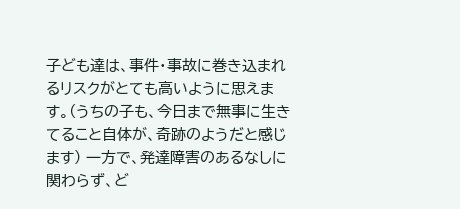子ども達は、事件・事故に巻き込まれるリスクがとても高いように思えます。(うちの子も、今日まで無事に生きてること自体が、奇跡のようだと感じます) 一方で、発達障害のあるなしに関わらず、ど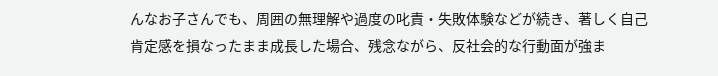んなお子さんでも、周囲の無理解や過度の叱責・失敗体験などが続き、著しく自己肯定感を損なったまま成長した場合、残念ながら、反社会的な行動面が強ま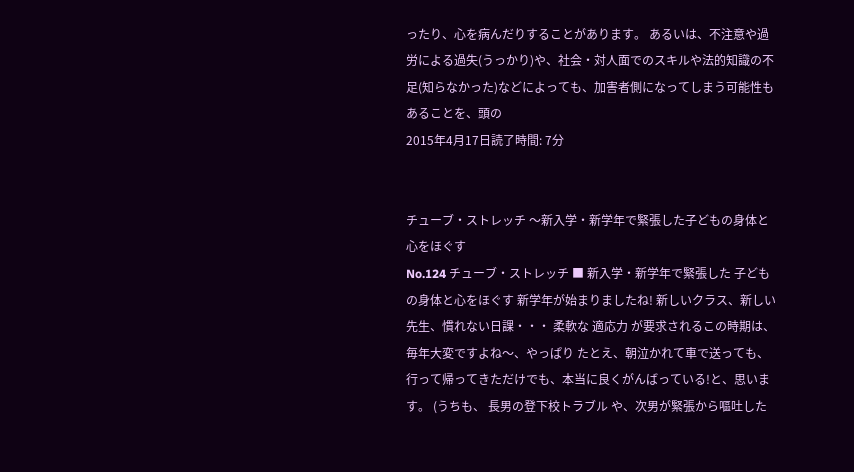ったり、心を病んだりすることがあります。 あるいは、不注意や過労による過失(うっかり)や、社会・対人面でのスキルや法的知識の不足(知らなかった)などによっても、加害者側になってしまう可能性もあることを、頭の
2015年4月17日読了時間: 7分


チューブ・ストレッチ 〜新入学・新学年で緊張した子どもの身体と心をほぐす
No.124 チューブ・ストレッチ ■ 新入学・新学年で緊張した 子どもの身体と心をほぐす 新学年が始まりましたね! 新しいクラス、新しい先生、慣れない日課・・・ 柔軟な 適応力 が要求されるこの時期は、毎年大変ですよね〜、やっぱり たとえ、朝泣かれて車で送っても、行って帰ってきただけでも、本当に良くがんばっている!と、思います。 (うちも、 長男の登下校トラブル や、次男が緊張から嘔吐した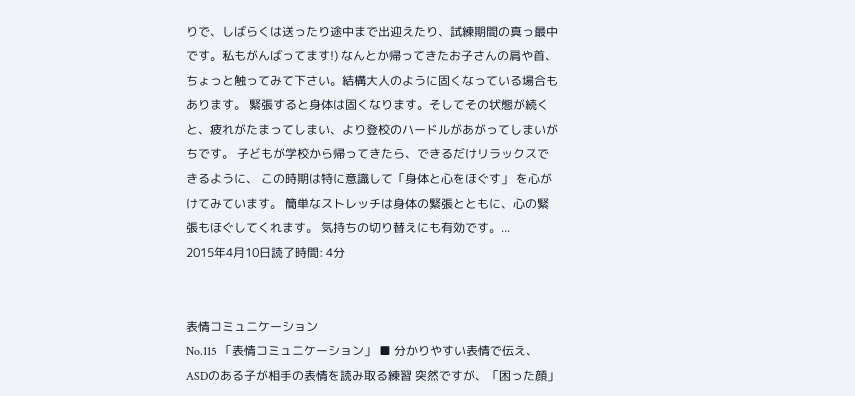りで、しばらくは送ったり途中まで出迎えたり、試練期間の真っ最中です。私もがんばってます!) なんとか帰ってきたお子さんの肩や首、ちょっと触ってみて下さい。結構大人のように固くなっている場合もあります。 緊張すると身体は固くなります。そしてその状態が続くと、疲れがたまってしまい、より登校のハードルがあがってしまいがちです。 子どもが学校から帰ってきたら、できるだけリラックスできるように、 この時期は特に意識して「身体と心をほぐす」 を心がけてみています。 簡単なストレッチは身体の緊張とともに、心の緊張もほぐしてくれます。 気持ちの切り替えにも有効です。...
2015年4月10日読了時間: 4分


表情コミュニケーション
No.115 「表情コミュニケーション」 ■ 分かりやすい表情で伝え、ASDのある子が相手の表情を読み取る練習 突然ですが、「困った顔」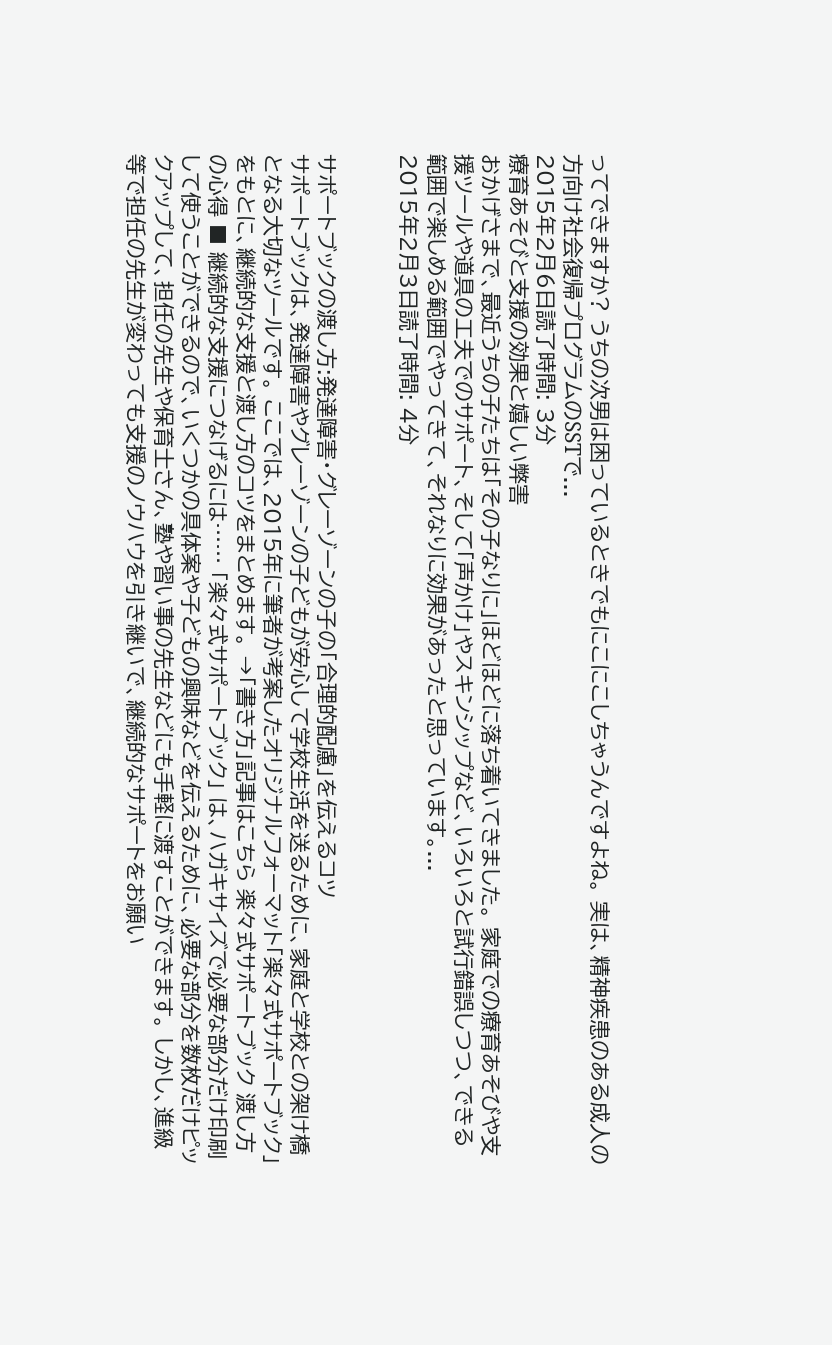ってできますか? うちの次男は困っているときでもにこにこしちゃうんですよね。 実は、精神疾患のある成人の方向け社会復帰プログラムのSSTで...
2015年2月6日読了時間: 3分
療育あそびと支援の効果と嬉しい弊害
おかげさまで、最近うちの子たちは「その子なりに」ほどほどに落ち着いてきました。 家庭での療育あそびや支援ツールや道具の工夫でのサポート、そして「声かけ」やスキンシップなど、いろいろと試行錯誤しつつ、できる範囲で楽しめる範囲でやってきて、それなりに効果があったと思っています。...
2015年2月3日読了時間: 4分


サポートブックの渡し方:発達障害・グレーゾーンの子の「合理的配慮」を伝えるコツ
サポートブックは、発達障害やグレーゾーンの子どもが安心して学校生活を送るために、家庭と学校との架け橋となる大切なツールです。 ここでは、2015年に筆者が考案したオリジナルフォーマット「楽々式サポートブック」をもとに、継続的な支援と渡し方のコツをまとめます。 →「書き方」記事はこちら 楽々式サポートブック 渡し方の心得 ■ 継続的な支援につなげるには…… 「楽々式サポートブック」 は、ハガキサイズで必要な部分だけ印刷して使うことができるので、いくつかの具体案や子どもの興味などを伝えるために、必要な部分を数枚だけピックアップして、担任の先生や保育士さん、塾や習い事の先生などにも手軽に渡すことができます。 しかし、進級等で担任の先生が変わっても支援のノウハウを引き継いで、継続的なサポートをお願い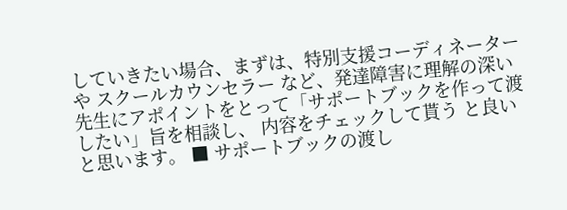していきたい場合、まずは、特別支援コーディネーターや スクールカウンセラー など、発達障害に理解の深い先生にアポイントをとって「サポートブックを作って渡したい」旨を相談し、 内容をチェックして貰う と良いと思います。 ■ サポートブックの渡し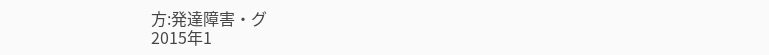方:発達障害・グ
2015年1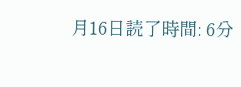月16日読了時間: 6分